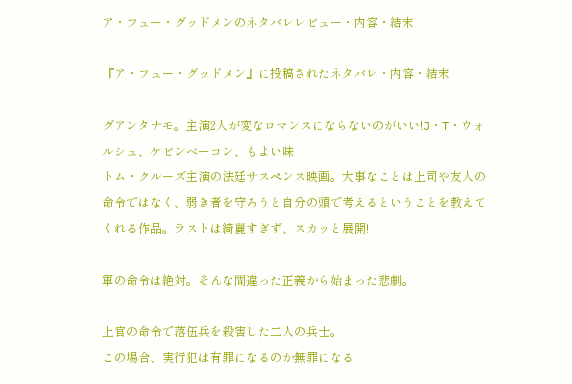ア・フュー・グッドメンのネタバレレビュー・内容・結末

『ア・フュー・グッドメン』に投稿されたネタバレ・内容・結末

グアンタナモ。主演2人が変なロマンスにならないのがいい!J・T・ウォルシュ、ケビンベーコン、もよい味
トム・クルーズ主演の法廷サスペンス映画。大事なことは上司や友人の命令ではなく、弱き者を守ろうと自分の頭で考えるということを教えてくれる作品。ラストは綺麗すぎず、スカッと展開!

軍の命令は絶対。そんな間違った正義から始まった悲劇。

上官の命令で落伍兵を殺害した二人の兵士。
この場合、実行犯は有罪になるのか無罪になる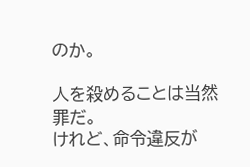のか。

人を殺めることは当然罪だ。
けれど、命令違反が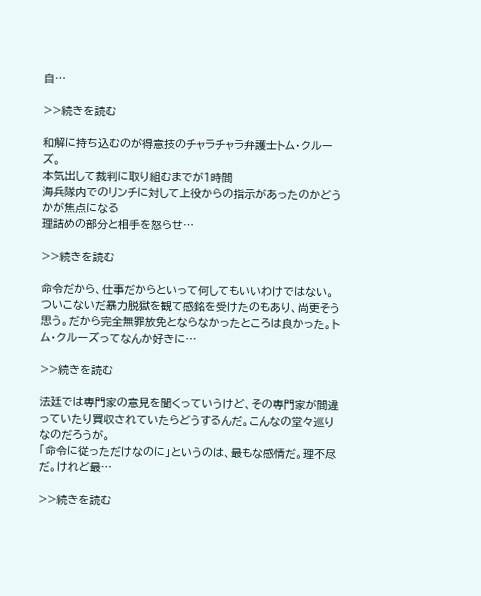自…

>>続きを読む

和解に持ち込むのが得意技のチャラチャラ弁護士トム・クルーズ。
本気出して裁判に取り組むまでが1時間
海兵隊内でのリンチに対して上役からの指示があったのかどうかが焦点になる
理詰めの部分と相手を怒らせ…

>>続きを読む

命令だから、仕事だからといって何してもいいわけではない。ついこないだ暴力脱獄を観て感銘を受けたのもあり、尚更そう思う。だから完全無罪放免とならなかったところは良かった。トム・クルーズってなんか好きに…

>>続きを読む

法廷では専門家の意見を聞くっていうけど、その専門家が間違っていたり買収されていたらどうするんだ。こんなの堂々巡りなのだろうが。
「命令に従っただけなのに」というのは、最もな感情だ。理不尽だ。けれど最…

>>続きを読む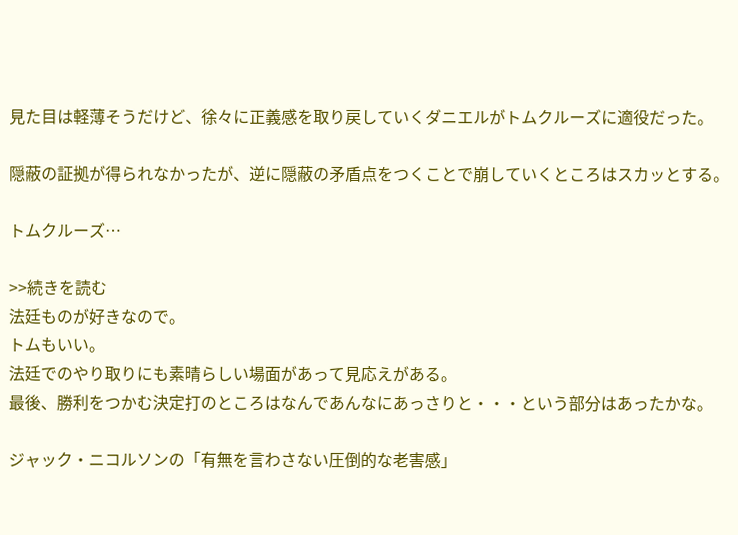見た目は軽薄そうだけど、徐々に正義感を取り戻していくダニエルがトムクルーズに適役だった。

隠蔽の証拠が得られなかったが、逆に隠蔽の矛盾点をつくことで崩していくところはスカッとする。

トムクルーズ…

>>続きを読む
法廷ものが好きなので。
トムもいい。
法廷でのやり取りにも素晴らしい場面があって見応えがある。
最後、勝利をつかむ決定打のところはなんであんなにあっさりと・・・という部分はあったかな。

ジャック・ニコルソンの「有無を言わさない圧倒的な老害感」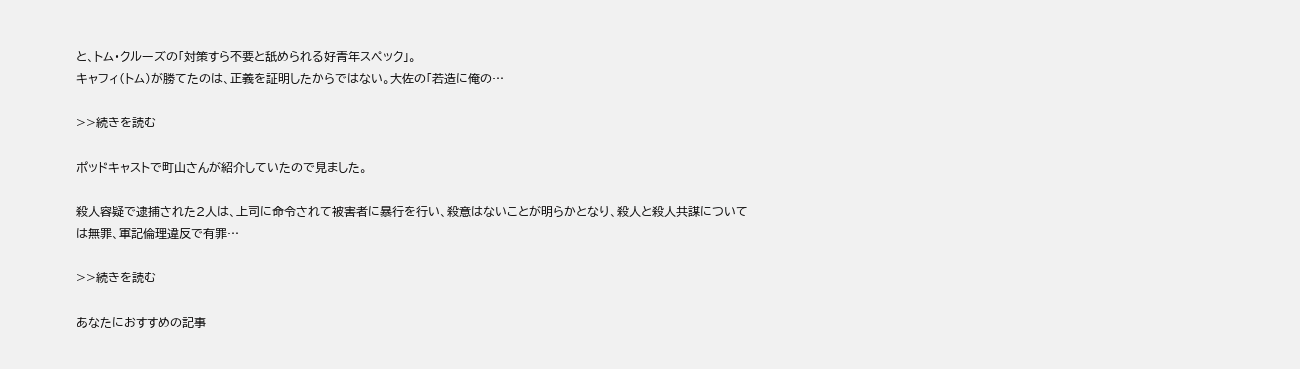と、トム・クルーズの「対策すら不要と舐められる好青年スペック」。
キャフィ(トム)が勝てたのは、正義を証明したからではない。大佐の「若造に俺の…

>>続きを読む

ポッドキャストで町山さんが紹介していたので見ました。

殺人容疑で逮捕された2人は、上司に命令されて被害者に暴行を行い、殺意はないことが明らかとなり、殺人と殺人共謀については無罪、軍記倫理違反で有罪…

>>続きを読む

あなたにおすすめの記事